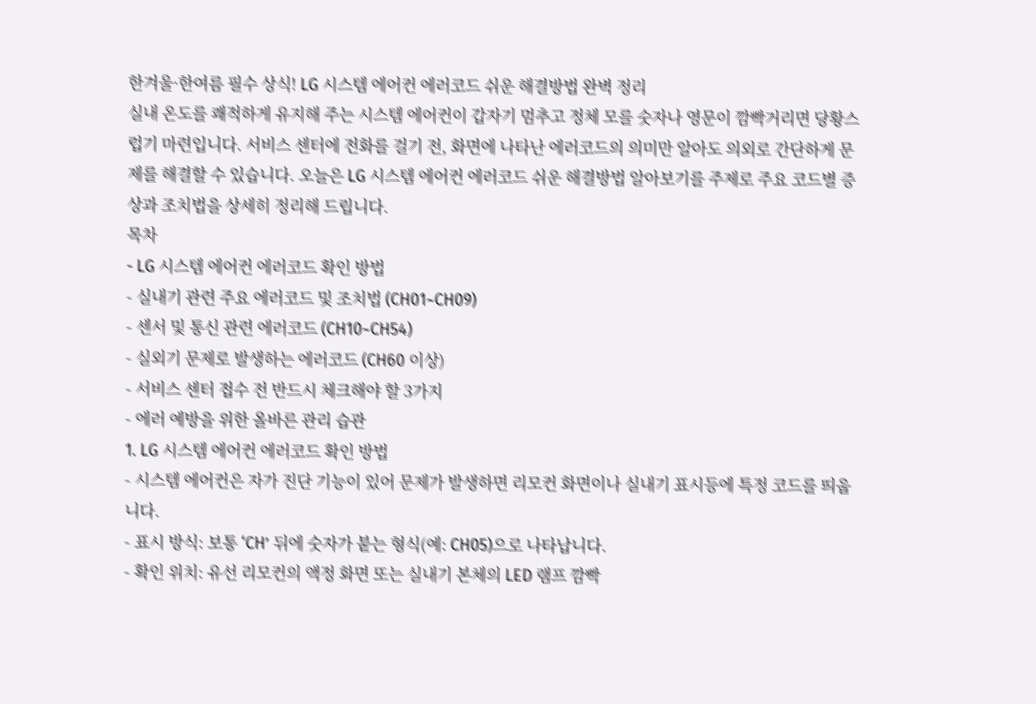한겨울·한여름 필수 상식! LG 시스템 에어컨 에러코드 쉬운 해결방법 완벽 정리
실내 온도를 쾌적하게 유지해 주는 시스템 에어컨이 갑자기 멈추고 정체 모를 숫자나 영문이 깜빡거리면 당황스럽기 마련입니다. 서비스 센터에 전화를 걸기 전, 화면에 나타난 에러코드의 의미만 알아도 의외로 간단하게 문제를 해결할 수 있습니다. 오늘은 LG 시스템 에어컨 에러코드 쉬운 해결방법 알아보기를 주제로 주요 코드별 증상과 조치법을 상세히 정리해 드립니다.
목차
- LG 시스템 에어컨 에러코드 확인 방법
- 실내기 관련 주요 에러코드 및 조치법 (CH01~CH09)
- 센서 및 통신 관련 에러코드 (CH10~CH54)
- 실외기 문제로 발생하는 에러코드 (CH60 이상)
- 서비스 센터 접수 전 반드시 체크해야 할 3가지
- 에러 예방을 위한 올바른 관리 습관
1. LG 시스템 에어컨 에러코드 확인 방법
- 시스템 에어컨은 자가 진단 기능이 있어 문제가 발생하면 리모컨 화면이나 실내기 표시등에 특정 코드를 띄웁니다.
- 표시 방식: 보통 ‘CH’ 뒤에 숫자가 붙는 형식(예: CH05)으로 나타납니다.
- 확인 위치: 유선 리모컨의 액정 화면 또는 실내기 본체의 LED 램프 깜빡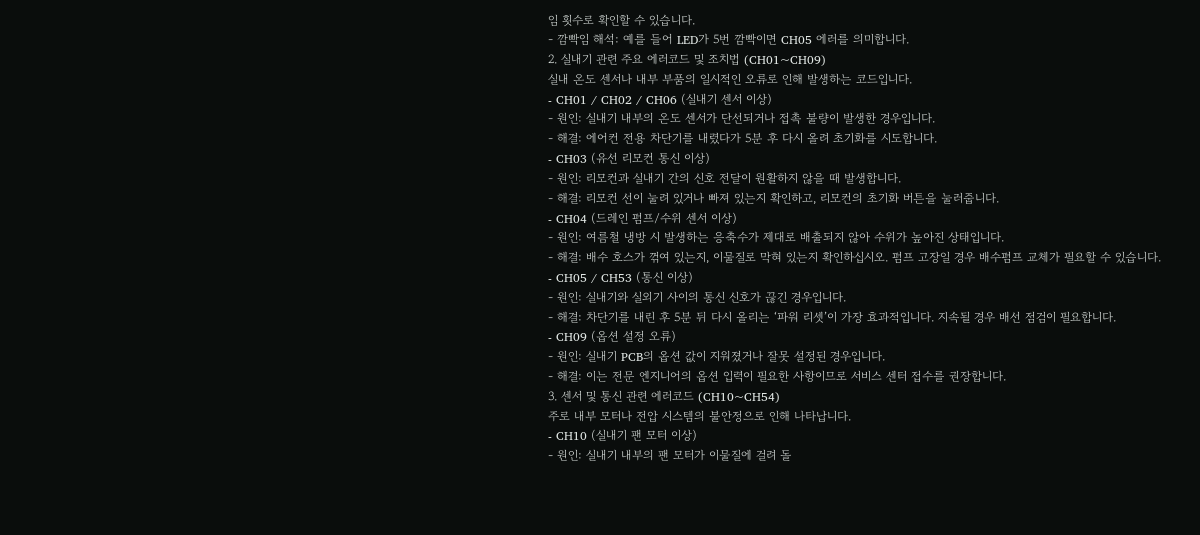임 횟수로 확인할 수 있습니다.
- 깜빡임 해석: 예를 들어 LED가 5번 깜빡이면 CH05 에러를 의미합니다.
2. 실내기 관련 주요 에러코드 및 조치법 (CH01~CH09)
실내 온도 센서나 내부 부품의 일시적인 오류로 인해 발생하는 코드입니다.
- CH01 / CH02 / CH06 (실내기 센서 이상)
- 원인: 실내기 내부의 온도 센서가 단선되거나 접촉 불량이 발생한 경우입니다.
- 해결: 에어컨 전용 차단기를 내렸다가 5분 후 다시 올려 초기화를 시도합니다.
- CH03 (유선 리모컨 통신 이상)
- 원인: 리모컨과 실내기 간의 신호 전달이 원활하지 않을 때 발생합니다.
- 해결: 리모컨 선이 눌려 있거나 빠져 있는지 확인하고, 리모컨의 초기화 버튼을 눌러줍니다.
- CH04 (드레인 펌프/수위 센서 이상)
- 원인: 여름철 냉방 시 발생하는 응축수가 제대로 배출되지 않아 수위가 높아진 상태입니다.
- 해결: 배수 호스가 꺾여 있는지, 이물질로 막혀 있는지 확인하십시오. 펌프 고장일 경우 배수펌프 교체가 필요할 수 있습니다.
- CH05 / CH53 (통신 이상)
- 원인: 실내기와 실외기 사이의 통신 신호가 끊긴 경우입니다.
- 해결: 차단기를 내린 후 5분 뒤 다시 올리는 ‘파워 리셋’이 가장 효과적입니다. 지속될 경우 배선 점검이 필요합니다.
- CH09 (옵션 설정 오류)
- 원인: 실내기 PCB의 옵션 값이 지워졌거나 잘못 설정된 경우입니다.
- 해결: 이는 전문 엔지니어의 옵션 입력이 필요한 사항이므로 서비스 센터 접수를 권장합니다.
3. 센서 및 통신 관련 에러코드 (CH10~CH54)
주로 내부 모터나 전압 시스템의 불안정으로 인해 나타납니다.
- CH10 (실내기 팬 모터 이상)
- 원인: 실내기 내부의 팬 모터가 이물질에 걸려 돌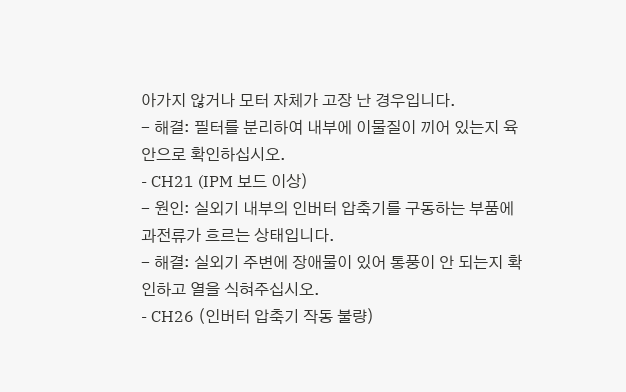아가지 않거나 모터 자체가 고장 난 경우입니다.
- 해결: 필터를 분리하여 내부에 이물질이 끼어 있는지 육안으로 확인하십시오.
- CH21 (IPM 보드 이상)
- 원인: 실외기 내부의 인버터 압축기를 구동하는 부품에 과전류가 흐르는 상태입니다.
- 해결: 실외기 주변에 장애물이 있어 통풍이 안 되는지 확인하고 열을 식혀주십시오.
- CH26 (인버터 압축기 작동 불량)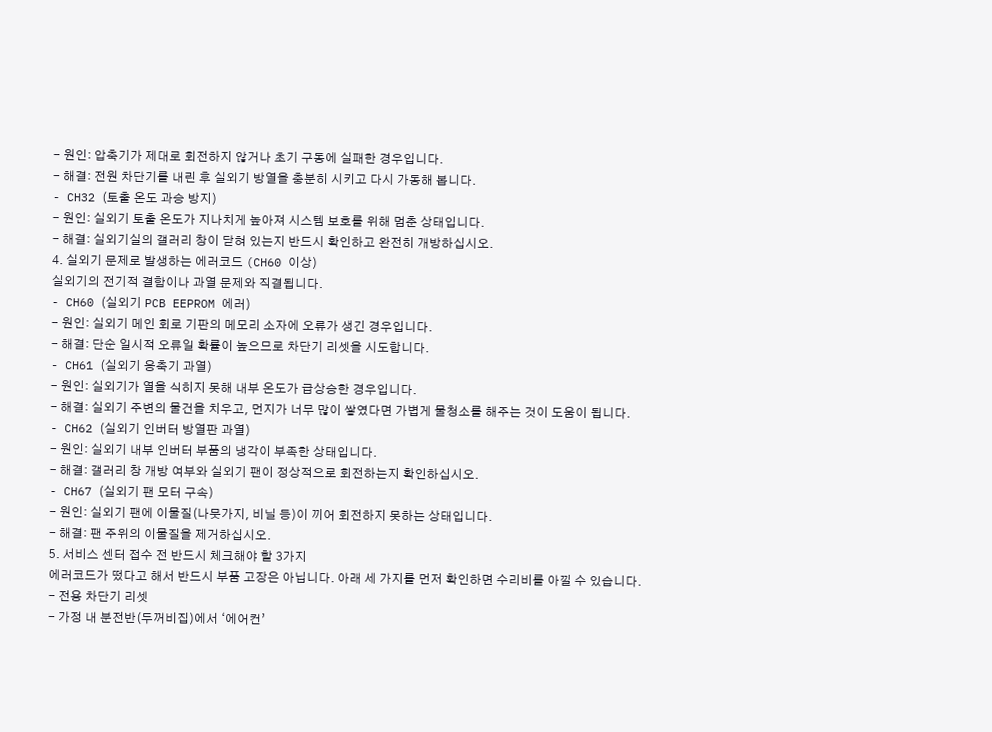- 원인: 압축기가 제대로 회전하지 않거나 초기 구동에 실패한 경우입니다.
- 해결: 전원 차단기를 내린 후 실외기 방열을 충분히 시키고 다시 가동해 봅니다.
- CH32 (토출 온도 과승 방지)
- 원인: 실외기 토출 온도가 지나치게 높아져 시스템 보호를 위해 멈춘 상태입니다.
- 해결: 실외기실의 갤러리 창이 닫혀 있는지 반드시 확인하고 완전히 개방하십시오.
4. 실외기 문제로 발생하는 에러코드 (CH60 이상)
실외기의 전기적 결함이나 과열 문제와 직결됩니다.
- CH60 (실외기 PCB EEPROM 에러)
- 원인: 실외기 메인 회로 기판의 메모리 소자에 오류가 생긴 경우입니다.
- 해결: 단순 일시적 오류일 확률이 높으므로 차단기 리셋을 시도합니다.
- CH61 (실외기 응축기 과열)
- 원인: 실외기가 열을 식히지 못해 내부 온도가 급상승한 경우입니다.
- 해결: 실외기 주변의 물건을 치우고, 먼지가 너무 많이 쌓였다면 가볍게 물청소를 해주는 것이 도움이 됩니다.
- CH62 (실외기 인버터 방열판 과열)
- 원인: 실외기 내부 인버터 부품의 냉각이 부족한 상태입니다.
- 해결: 갤러리 창 개방 여부와 실외기 팬이 정상적으로 회전하는지 확인하십시오.
- CH67 (실외기 팬 모터 구속)
- 원인: 실외기 팬에 이물질(나뭇가지, 비닐 등)이 끼어 회전하지 못하는 상태입니다.
- 해결: 팬 주위의 이물질을 제거하십시오.
5. 서비스 센터 접수 전 반드시 체크해야 할 3가지
에러코드가 떴다고 해서 반드시 부품 고장은 아닙니다. 아래 세 가지를 먼저 확인하면 수리비를 아낄 수 있습니다.
- 전용 차단기 리셋
- 가정 내 분전반(두꺼비집)에서 ‘에어컨’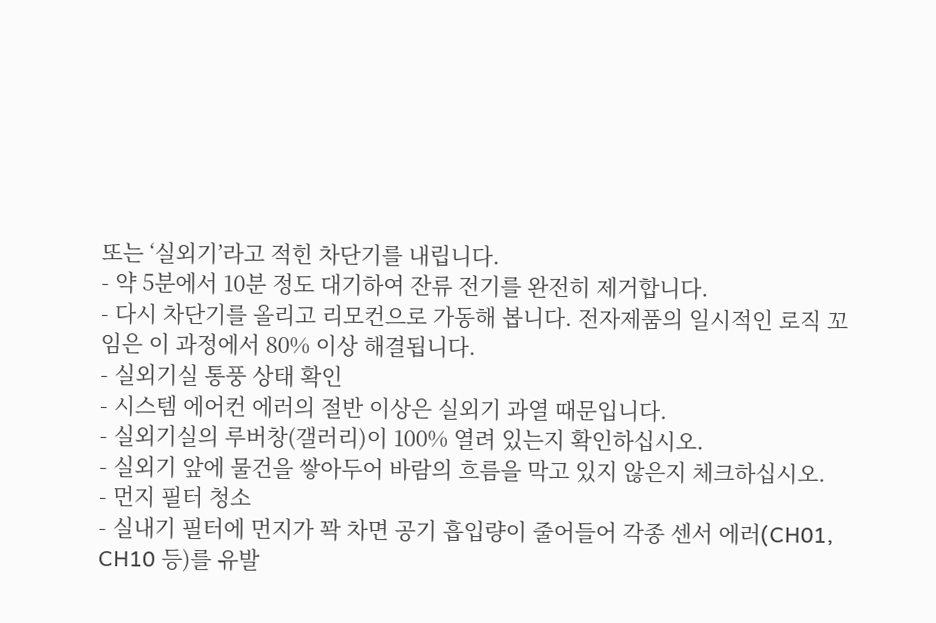또는 ‘실외기’라고 적힌 차단기를 내립니다.
- 약 5분에서 10분 정도 대기하여 잔류 전기를 완전히 제거합니다.
- 다시 차단기를 올리고 리모컨으로 가동해 봅니다. 전자제품의 일시적인 로직 꼬임은 이 과정에서 80% 이상 해결됩니다.
- 실외기실 통풍 상태 확인
- 시스템 에어컨 에러의 절반 이상은 실외기 과열 때문입니다.
- 실외기실의 루버창(갤러리)이 100% 열려 있는지 확인하십시오.
- 실외기 앞에 물건을 쌓아두어 바람의 흐름을 막고 있지 않은지 체크하십시오.
- 먼지 필터 청소
- 실내기 필터에 먼지가 꽉 차면 공기 흡입량이 줄어들어 각종 센서 에러(CH01, CH10 등)를 유발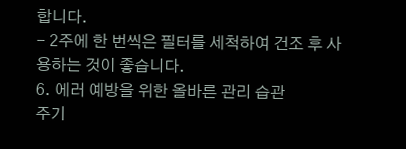합니다.
- 2주에 한 번씩은 필터를 세척하여 건조 후 사용하는 것이 좋습니다.
6. 에러 예방을 위한 올바른 관리 습관
주기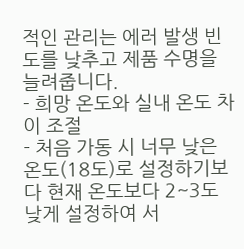적인 관리는 에러 발생 빈도를 낮추고 제품 수명을 늘려줍니다.
- 희망 온도와 실내 온도 차이 조절
- 처음 가동 시 너무 낮은 온도(18도)로 설정하기보다 현재 온도보다 2~3도 낮게 설정하여 서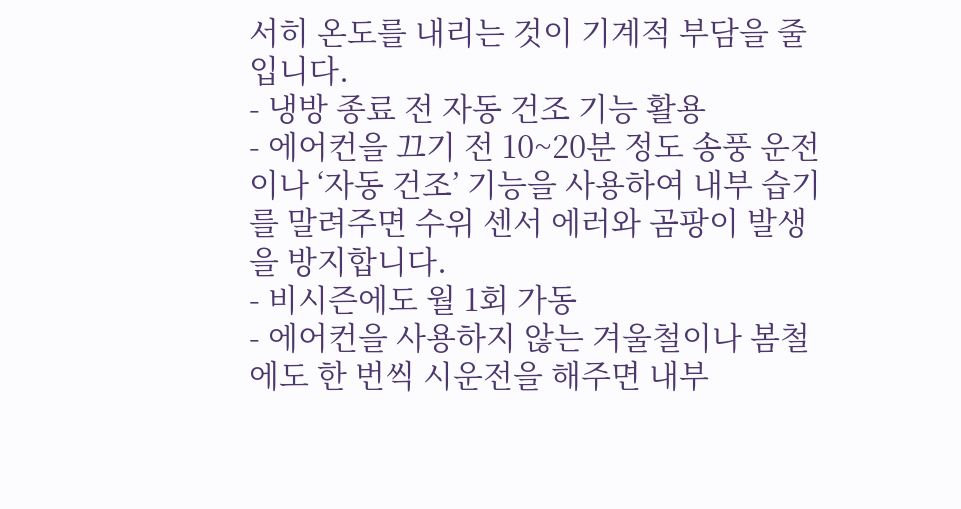서히 온도를 내리는 것이 기계적 부담을 줄입니다.
- 냉방 종료 전 자동 건조 기능 활용
- 에어컨을 끄기 전 10~20분 정도 송풍 운전이나 ‘자동 건조’ 기능을 사용하여 내부 습기를 말려주면 수위 센서 에러와 곰팡이 발생을 방지합니다.
- 비시즌에도 월 1회 가동
- 에어컨을 사용하지 않는 겨울철이나 봄철에도 한 번씩 시운전을 해주면 내부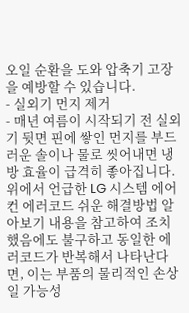오일 순환을 도와 압축기 고장을 예방할 수 있습니다.
- 실외기 먼지 제거
- 매년 여름이 시작되기 전 실외기 뒷면 핀에 쌓인 먼지를 부드러운 솔이나 물로 씻어내면 냉방 효율이 급격히 좋아집니다.
위에서 언급한 LG 시스템 에어컨 에러코드 쉬운 해결방법 알아보기 내용을 참고하여 조치했음에도 불구하고 동일한 에러코드가 반복해서 나타난다면, 이는 부품의 물리적인 손상일 가능성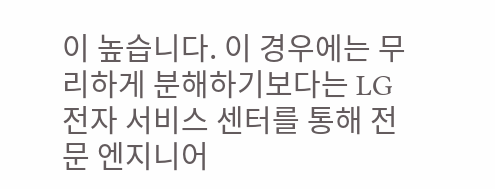이 높습니다. 이 경우에는 무리하게 분해하기보다는 LG전자 서비스 센터를 통해 전문 엔지니어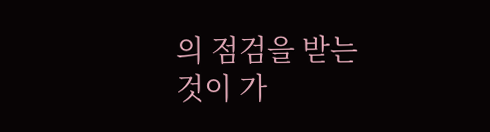의 점검을 받는 것이 가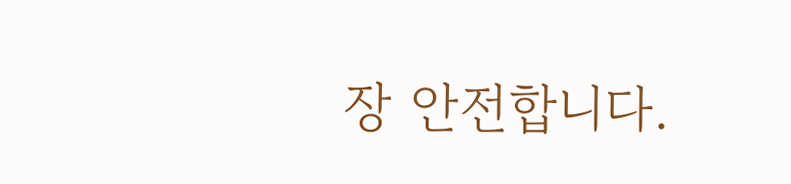장 안전합니다.